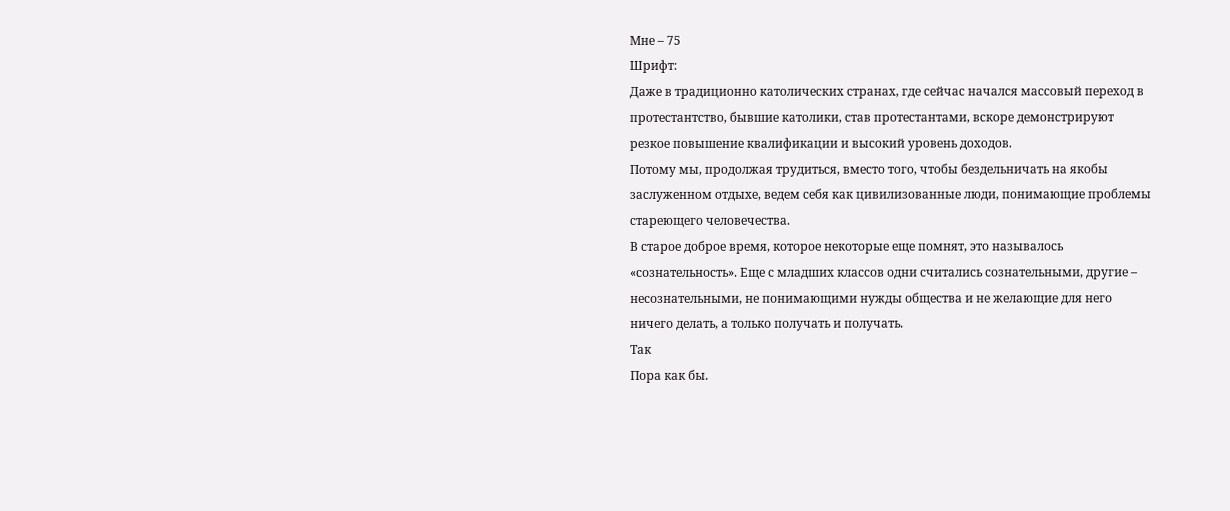Мне – 75
Шрифт:
Даже в традиционно католических странах, где сейчас начался массовый переход в протестантство, бывшие католики, став протестантами, вскоре демонстрируют резкое повышение квалификации и высокий уровень доходов.
Потому мы, продолжая трудиться, вместо того, чтобы бездельничать на якобы заслуженном отдыхе, ведем себя как цивилизованные люди, понимающие проблемы стареющего человечества.
В старое доброе время, которое некоторые еще помнят, это называлось «сознательность». Еще с младших классов одни считались сознательными, другие – несознательными, не понимающими нужды общества и не желающие для него ничего делать, а только получать и получать.
Так
Пора как бы.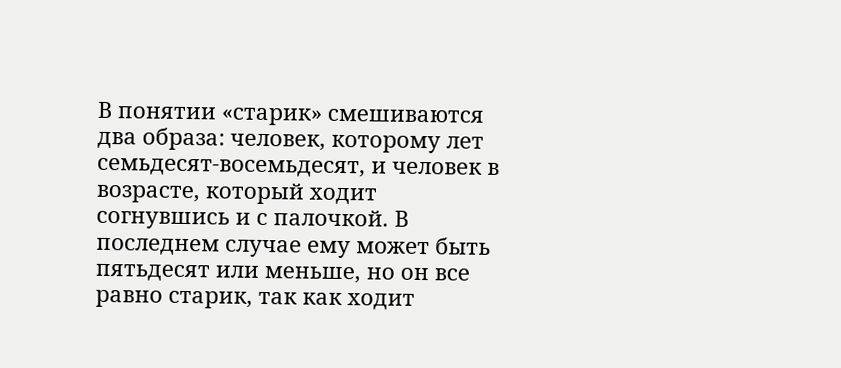В понятии «старик» смешиваются два образа: человек, которому лет семьдесят-восемьдесят, и человек в возрасте, который ходит согнувшись и с палочкой. В последнем случае ему может быть пятьдесят или меньше, но он все равно старик, так как ходит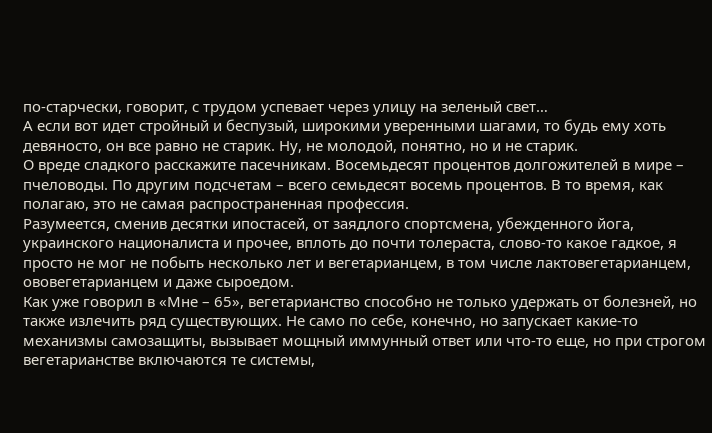по-старчески, говорит, с трудом успевает через улицу на зеленый свет…
А если вот идет стройный и беспузый, широкими уверенными шагами, то будь ему хоть девяносто, он все равно не старик. Ну, не молодой, понятно, но и не старик.
О вреде сладкого расскажите пасечникам. Восемьдесят процентов долгожителей в мире – пчеловоды. По другим подсчетам – всего семьдесят восемь процентов. В то время, как полагаю, это не самая распространенная профессия.
Разумеется, сменив десятки ипостасей, от заядлого спортсмена, убежденного йога, украинского националиста и прочее, вплоть до почти толераста, слово-то какое гадкое, я просто не мог не побыть несколько лет и вегетарианцем, в том числе лактовегетарианцем, ововегетарианцем и даже сыроедом.
Как уже говорил в «Мне – 65», вегетарианство способно не только удержать от болезней, но также излечить ряд существующих. Не само по себе, конечно, но запускает какие-то механизмы самозащиты, вызывает мощный иммунный ответ или что-то еще, но при строгом вегетарианстве включаются те системы,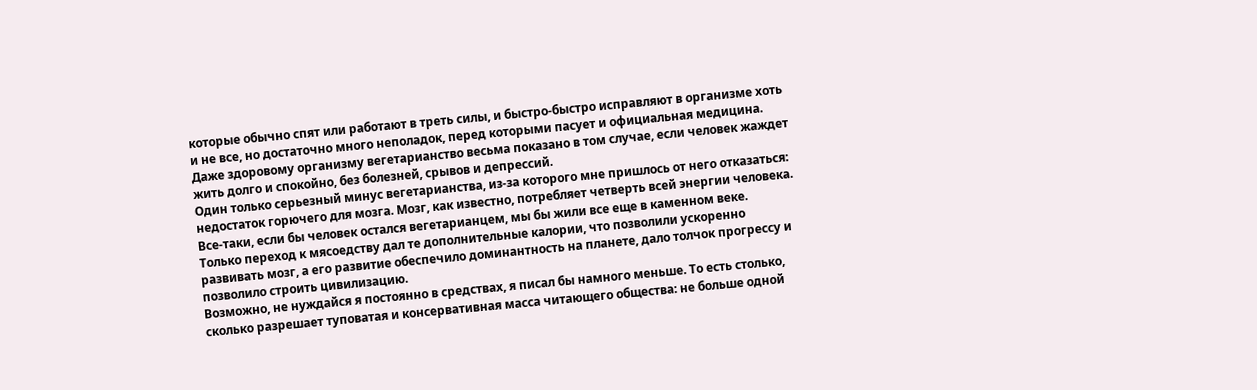которые обычно спят или работают в треть силы, и быстро-быстро исправляют в организме хоть и не все, но достаточно много неполадок, перед которыми пасует и официальная медицина.
Даже здоровому организму вегетарианство весьма показано в том случае, если человек жаждет жить долго и спокойно, без болезней, срывов и депрессий.
Один только серьезный минус вегетарианства, из-за которого мне пришлось от него отказаться: недостаток горючего для мозга. Мозг, как известно, потребляет четверть всей энергии человека. Все-таки, если бы человек остался вегетарианцем, мы бы жили все еще в каменном веке.
Только переход к мясоедству дал те дополнительные калории, что позволили ускоренно развивать мозг, а его развитие обеспечило доминантность на планете, дало толчок прогрессу и позволило строить цивилизацию.
Возможно, не нуждайся я постоянно в средствах, я писал бы намного меньше. То есть столько, сколько разрешает туповатая и консервативная масса читающего общества: не больше одной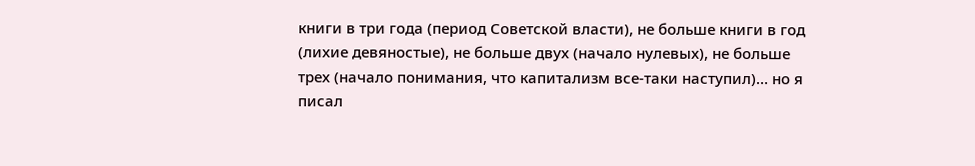книги в три года (период Советской власти), не больше книги в год (лихие девяностые), не больше двух (начало нулевых), не больше трех (начало понимания, что капитализм все-таки наступил)… но я писал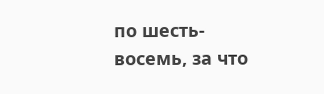по шесть-восемь, за что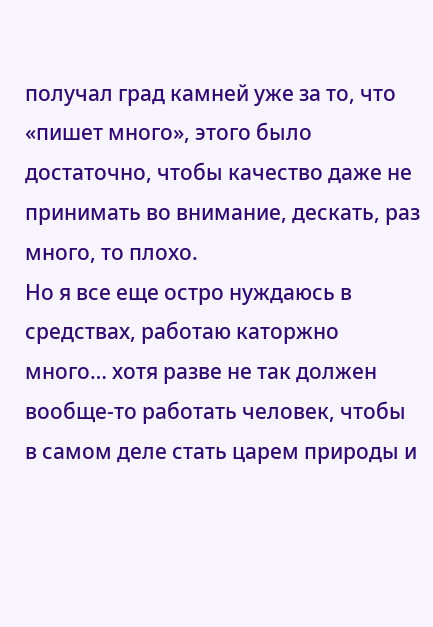получал град камней уже за то, что «пишет много», этого было достаточно, чтобы качество даже не принимать во внимание, дескать, раз много, то плохо.
Но я все еще остро нуждаюсь в средствах, работаю каторжно много… хотя разве не так должен вообще-то работать человек, чтобы в самом деле стать царем природы и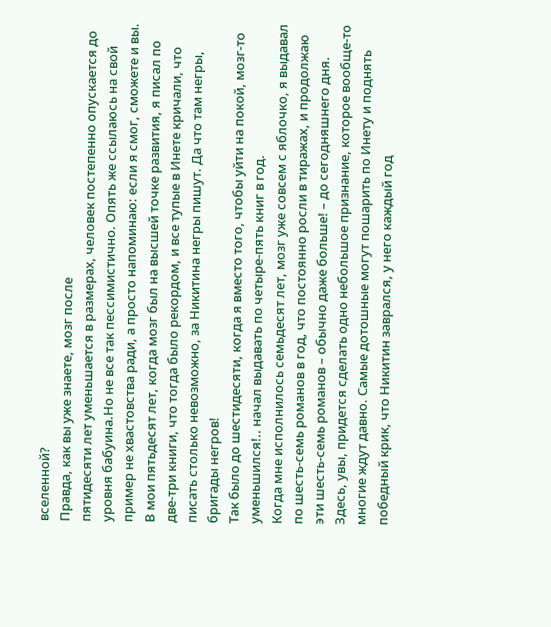вселенной?
Правда, как вы уже знаете, мозг после
пятидесяти лет уменьшается в размерах, человек постепенно опускается до уровня бабуина.Но не все так пессимистично. Опять же ссылаюсь на свой пример не хвастовства ради, а просто напоминаю: если я смог, сможете и вы.
В мои пятьдесят лет, когда мозг был на высшей точке развития, я писал по две-три книги, что тогда было рекордом, и все тупые в Инете кричали, что писать столько невозможно, за Никитина негры пишут. Да что там негры, бригады негров!
Так было до шестидесяти, когда я вместо того, чтобы уйти на покой, мозг-то уменьшился!.. начал выдавать по четыре-пять книг в год.
Когда мне исполнилось семьдесят лет, мозг уже совсем с яблочко, я выдавал по шесть-семь романов в год, что постоянно росли в тиражах, и продолжаю эти шесть-семь романов – обычно даже больше! – до сегодняшнего дня.
Здесь, увы, придется сделать одно небольшое признание, которое вообще-то многие ждут давно. Самые дотошные могут пошарить по Инету и поднять победный крик, что Никитин заврался, у него каждый год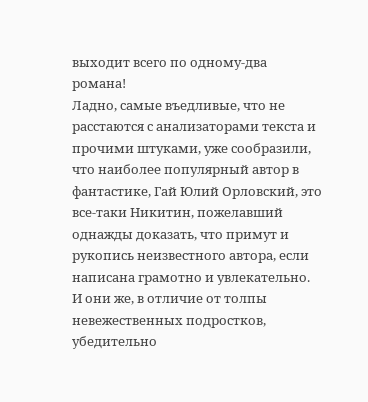выходит всего по одному-два романа!
Ладно, самые въедливые, что не расстаются с анализаторами текста и прочими штуками, уже сообразили, что наиболее популярный автор в фантастике, Гай Юлий Орловский, это все-таки Никитин, пожелавший однажды доказать, что примут и рукопись неизвестного автора, если написана грамотно и увлекательно.
И они же, в отличие от толпы невежественных подростков, убедительно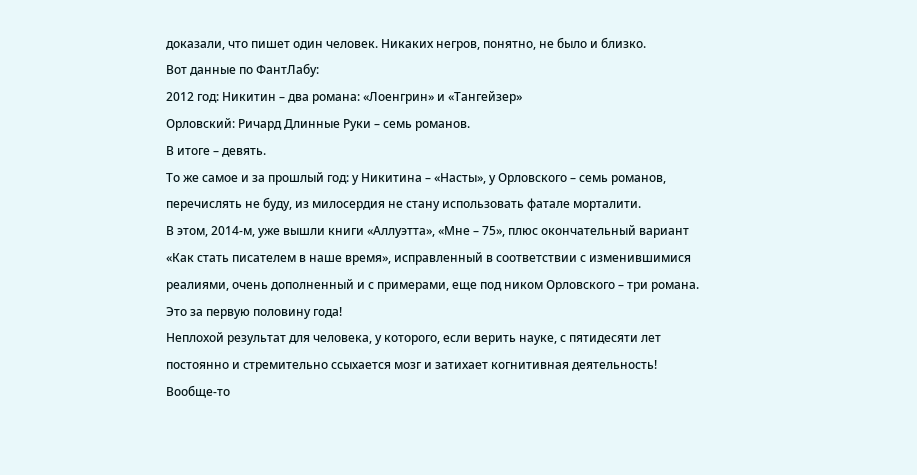доказали, что пишет один человек. Никаких негров, понятно, не было и близко.
Вот данные по ФантЛабу:
2012 год: Никитин – два романа: «Лоенгрин» и «Тангейзер»
Орловский: Ричард Длинные Руки – семь романов.
В итоге – девять.
То же самое и за прошлый год: у Никитина – «Насты», у Орловского – семь романов, перечислять не буду, из милосердия не стану использовать фатале морталити.
В этом, 2014-м, уже вышли книги «Аллуэтта», «Мне – 75», плюс окончательный вариант «Как стать писателем в наше время», исправленный в соответствии с изменившимися реалиями, очень дополненный и с примерами, еще под ником Орловского – три романа. Это за первую половину года!
Неплохой результат для человека, у которого, если верить науке, с пятидесяти лет постоянно и стремительно ссыхается мозг и затихает когнитивная деятельность!
Вообще-то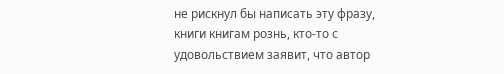не рискнул бы написать эту фразу, книги книгам рознь, кто-то с удовольствием заявит, что автор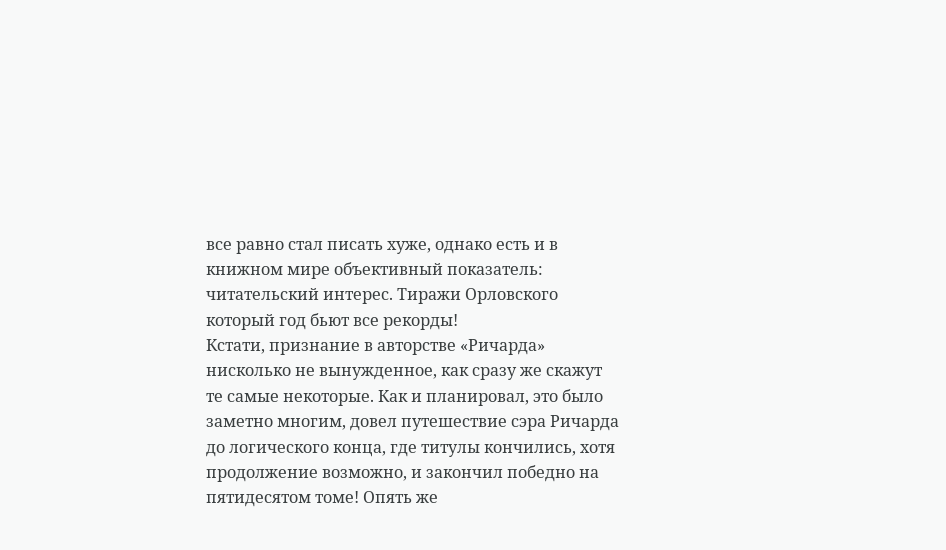все равно стал писать хуже, однако есть и в книжном мире объективный показатель: читательский интерес. Тиражи Орловского который год бьют все рекорды!
Кстати, признание в авторстве «Ричарда» нисколько не вынужденное, как сразу же скажут те самые некоторые. Как и планировал, это было заметно многим, довел путешествие сэра Ричарда до логического конца, где титулы кончились, хотя продолжение возможно, и закончил победно на пятидесятом томе! Опять же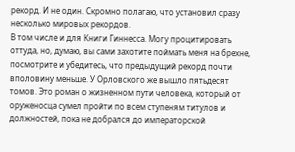рекорд. И не один. Скромно полагаю, что установил сразу несколько мировых рекордов.
В том числе и для Книги Гиннесса. Могу процитировать оттуда, но, думаю, вы сами захотите поймать меня на брехне, посмотрите и убедитесь, что предыдущий рекорд почти вполовину меньше. У Орловского же вышло пятьдесят томов. Это роман о жизненном пути человека, который от оруженосца сумел пройти по всем ступеням титулов и должностей, пока не добрался до императорской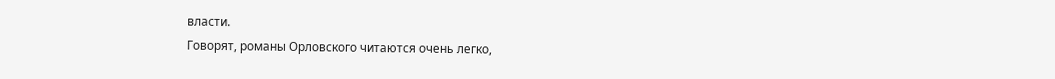власти.
Говорят, романы Орловского читаются очень легко,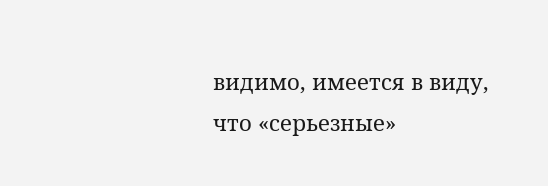видимо, имеется в виду, что «серьезные»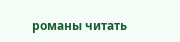романы читать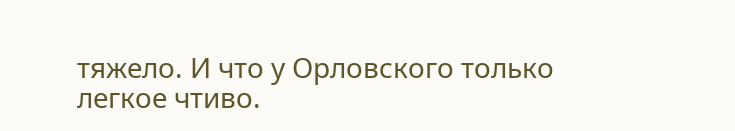тяжело. И что у Орловского только легкое чтиво.